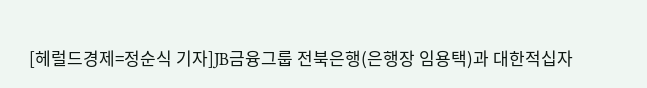[헤럴드경제=정순식 기자]JB금융그룹 전북은행(은행장 임용택)과 대한적십자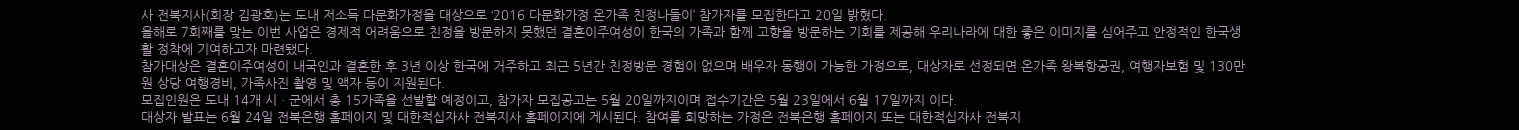사 전북지사(회장 김광호)는 도내 저소득 다문화가정을 대상으로 ‘2016 다문화가정 온가족 친정나들이’ 참가자를 모집한다고 20일 밝혔다.
올해로 7회째를 맞는 이번 사업은 경제적 어려움으로 친정을 방문하지 못했던 결혼이주여성이 한국의 가족과 함께 고향을 방문하는 기회를 제공해 우리나라에 대한 좋은 이미지를 심어주고 안정적인 한국생활 정착에 기여하고자 마련됐다.
참가대상은 결혼이주여성이 내국인과 결혼한 후 3년 이상 한국에 거주하고 최근 5년간 친정방문 경험이 없으며 배우자 동행이 가능한 가정으로, 대상자로 선정되면 온가족 왕복항공권, 여행자보험 및 130만원 상당 여행경비, 가족사진 촬영 및 액자 등이 지원된다.
모집인원은 도내 14개 시ㆍ군에서 총 15가족을 선발할 예정이고, 참가자 모집공고는 5월 20일까지이며 접수기간은 5월 23일에서 6월 17일까지 이다.
대상자 발표는 6월 24일 전북은행 홈페이지 및 대한적십자사 전북지사 홈페이지에 게시된다. 참여를 희망하는 가정은 전북은행 홈페이지 또는 대한적십자사 전북지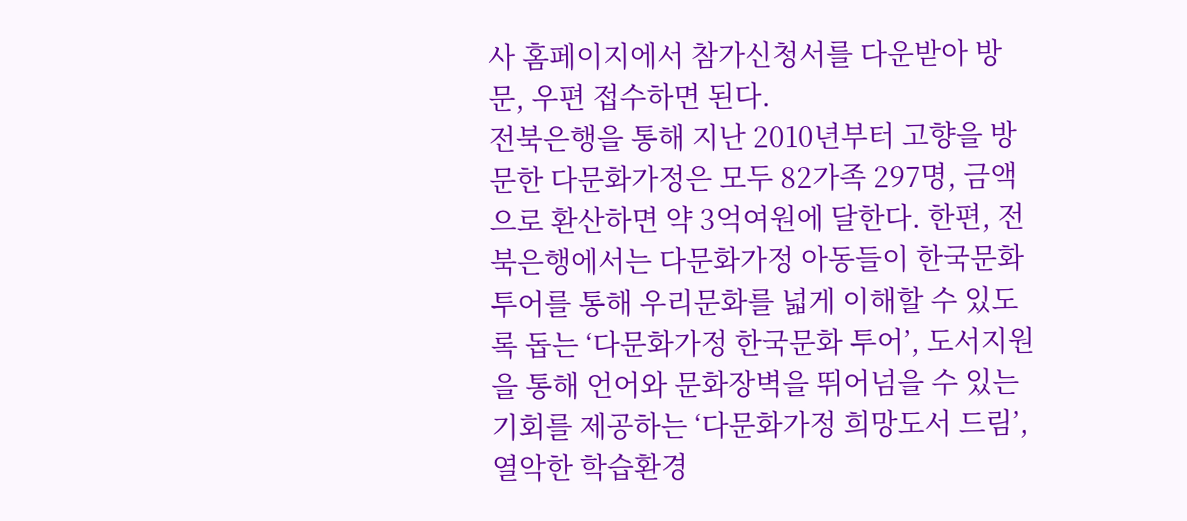사 홈페이지에서 참가신청서를 다운받아 방문, 우편 접수하면 된다.
전북은행을 통해 지난 2010년부터 고향을 방문한 다문화가정은 모두 82가족 297명, 금액으로 환산하면 약 3억여원에 달한다. 한편, 전북은행에서는 다문화가정 아동들이 한국문화투어를 통해 우리문화를 넓게 이해할 수 있도록 돕는 ‘다문화가정 한국문화 투어’, 도서지원을 통해 언어와 문화장벽을 뛰어넘을 수 있는 기회를 제공하는 ‘다문화가정 희망도서 드림’, 열악한 학습환경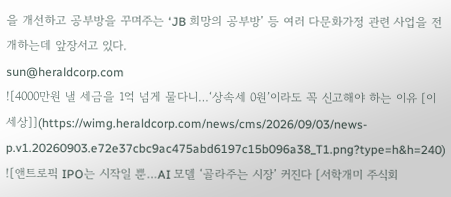을 개선하고 공부방을 꾸며주는 ‘JB 희망의 공부방’ 등 여러 다문화가정 관련 사업을 전개하는데 앞장서고 있다.
sun@heraldcorp.com
![4000만원 낼 세금을 1억 넘게 물다니…‘상속세 0원’이라도 꼭 신고해야 하는 이유 [이세상]](https://wimg.heraldcorp.com/news/cms/2026/09/03/news-p.v1.20260903.e72e37cbc9ac475abd6197c15b096a38_T1.png?type=h&h=240)
![앤트로픽 IPO는 시작일 뿐…AI 모델 ‘골라주는 시장’ 커진다 [서학개미 주식회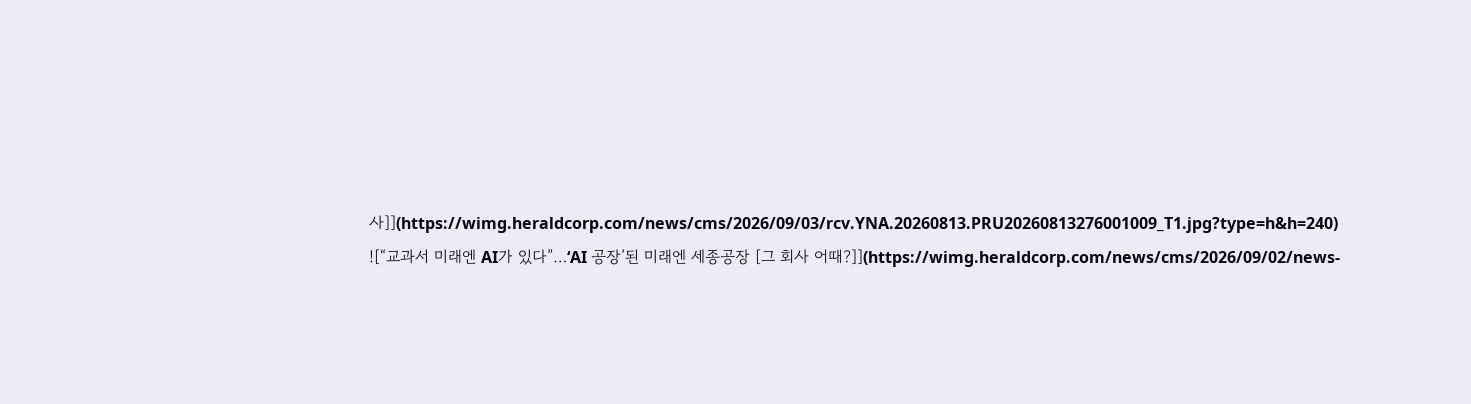사]](https://wimg.heraldcorp.com/news/cms/2026/09/03/rcv.YNA.20260813.PRU20260813276001009_T1.jpg?type=h&h=240)
![“교과서 미래엔 AI가 있다”…‘AI 공장’된 미래엔 세종공장 [그 회사 어때?]](https://wimg.heraldcorp.com/news/cms/2026/09/02/news-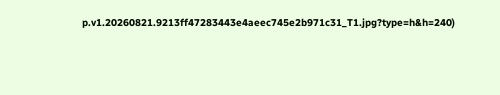p.v1.20260821.9213ff47283443e4aeec745e2b971c31_T1.jpg?type=h&h=240)